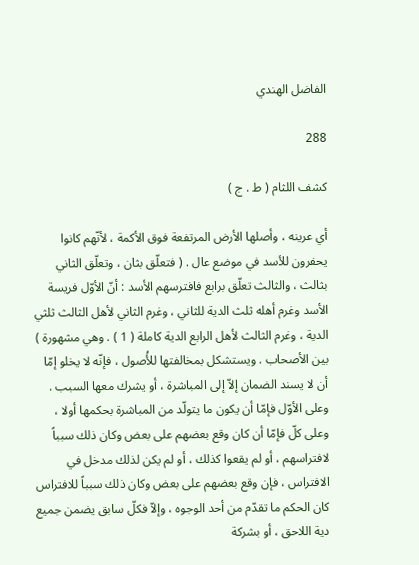الفاضل الهندي

288

كشف اللثام ( ط . ج )

أي عرينه ، وأصلها الأرض المرتفعة فوق الأكمة ، لأنّهم كانوا يحفرون للأسد في موضع عال . ( فتعلّق بثان ، وتعلّق الثاني بثالث ، والثالث تعلّق برابع فافترسهم الأسد : أنّ الأوّل فريسة الأسد وغرم أهله ثلث الدية للثاني ، وغرم الثاني لأهل الثالث ثلثي الدية ، وغرم الثالث لأهل الرابع الدية كاملة ( 1 ) . وهي مشهورة ) بين الأصحاب . ويستشكل بمخالفتها للأُصول ، فإنّه لا يخلو إمّا أن لا يسند الضمان إلاّ إلى المباشرة ، أو يشرك معها السبب . وعلى الأوّل فإمّا أن يكون ما يتولّد من المباشرة بحكمها أولا ، وعلى كلّ فإمّا أن كان وقع بعضهم على بعض وكان ذلك سبباً لافتراسهم ، أو لم يقعوا كذلك ، أو لم يكن لذلك مدخل في الافتراس ، فإن وقع بعضهم على بعض وكان ذلك سبباً للافتراس كان الحكم ما تقدّم من أحد الوجوه ، وإلاّ فكلّ سابق يضمن جميع دية اللاحق ، أو بشركة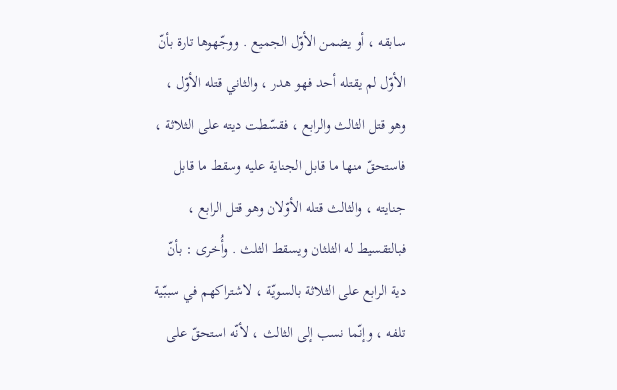سابقه ، أو يضمن الأوّل الجميع . ووجّهوها تارة بأنّ الأوّل لم يقتله أحد فهو هدر ، والثاني قتله الأوّل ، وهو قتل الثالث والرابع ، فقسّطت ديته على الثلاثة ، فاستحقّ منها ما قابل الجناية عليه وسقط ما قابل جنايته ، والثالث قتله الأوّلان وهو قتل الرابع ، فبالتقسيط له الثلثان ويسقط الثلث . وأُخرى : بأنّ دية الرابع على الثلاثة بالسويّة ، لاشتراكهم في سببّية تلفه ، وإنّما نسب إلى الثالث ، لأنّه استحقّ على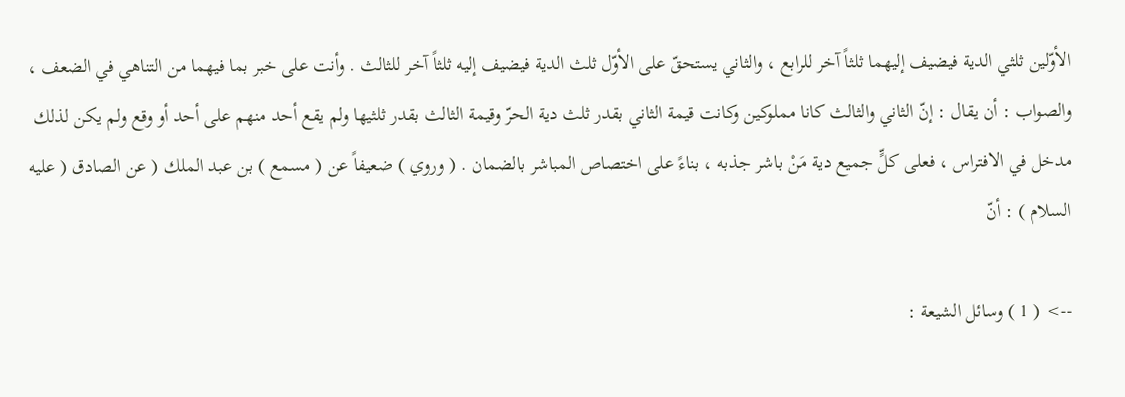الأوّلين ثلثي الدية فيضيف إليهما ثلثاً آخر للرابع ، والثاني يستحقّ على الأوّل ثلث الدية فيضيف إليه ثلثاً آخر للثالث . وأنت على خبر بما فيهما من التناهي في الضعف ، والصواب : أن يقال : إنّ الثاني والثالث كانا مملوكين وكانت قيمة الثاني بقدر ثلث دية الحرّ وقيمة الثالث بقدر ثلثيها ولم يقع أحد منهم على أحد أو وقع ولم يكن لذلك مدخل في الافتراس ، فعلى كلٍّ جميع دية مَنْ باشر جذبه ، بناءً على اختصاص المباشر بالضمان . ( وروي ) ضعيفاً عن ( مسمع ) بن عبد الملك ( عن الصادق ( عليه السلام ) : أنّ

--> ( 1 ) وسائل الشيعة :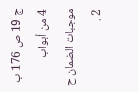ج 19 ص 176 ب 4 من أبواب موجبات الضمان ح 2 .